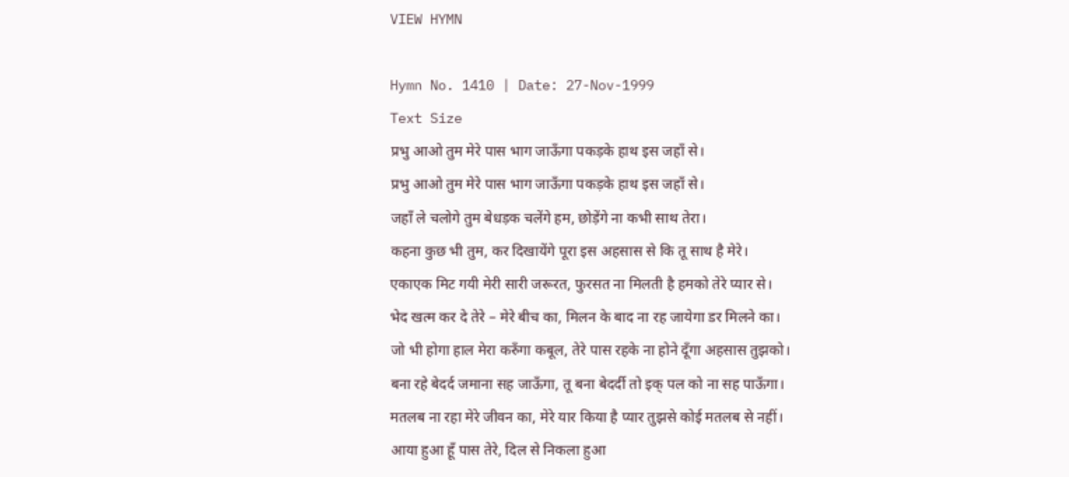VIEW HYMN

Hymn No. 1410 | Date: 27-Nov-1999
Text Size
प्रभु आओ तुम मेरे पास भाग जाऊँगा पकड़के हाथ इस जहाँ से।
प्रभु आओ तुम मेरे पास भाग जाऊँगा पकड़के हाथ इस जहाँ से।
जहाँ ले चलोगे तुम बेधड़क चलेंगे हम, छोड़ेंगे ना कभी साथ तेरा।
कहना कुछ भी तुम, कर दिखायेंगे पूरा इस अहसास से कि तू साथ है मेरे।
एकाएक मिट गयी मेरी सारी जरूरत, फुरसत ना मिलती है हमको तेरे प्यार से।
भेद खत्म कर दे तेरे – मेरे बीच का, मिलन के बाद ना रह जायेगा डर मिलने का।
जो भी होगा हाल मेरा करुँगा कबूल, तेरे पास रहके ना होने दूँगा अहसास तुझको।
बना रहे बेदर्द जमाना सह जाऊँगा, तू बना बेदर्दी तो इक् पल को ना सह पाऊँगा।
मतलब ना रहा मेरे जीवन का, मेरे यार किया है प्यार तुझसे कोई मतलब से नहीं।
आया हुआ हूँ पास तेरे, दिल से निकला हुआ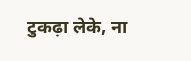टुकढ़ा लेके, ना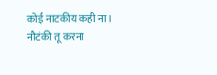कोई नाटकीय कही ना।
नौटंकी तू करना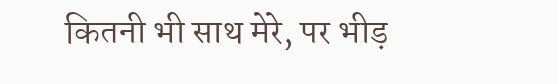कितनी भी साथ मेरे, पर भीड़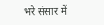भरे संसार में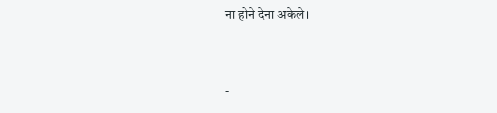ना होने देना अकेले।


-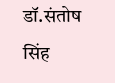डॉ.संतोष सिंह